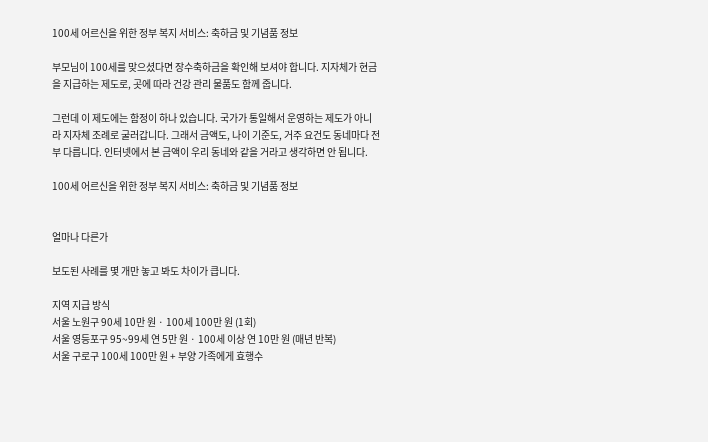100세 어르신을 위한 정부 복지 서비스: 축하금 및 기념품 정보

부모님이 100세를 맞으셨다면 장수축하금을 확인해 보셔야 합니다. 지자체가 현금을 지급하는 제도로, 곳에 따라 건강 관리 물품도 함께 줍니다.

그런데 이 제도에는 함정이 하나 있습니다. 국가가 통일해서 운영하는 제도가 아니라 지자체 조례로 굴러갑니다. 그래서 금액도, 나이 기준도, 거주 요건도 동네마다 전부 다릅니다. 인터넷에서 본 금액이 우리 동네와 같을 거라고 생각하면 안 됩니다.

100세 어르신을 위한 정부 복지 서비스: 축하금 및 기념품 정보


얼마나 다른가

보도된 사례를 몇 개만 놓고 봐도 차이가 큽니다.

지역 지급 방식
서울 노원구 90세 10만 원 · 100세 100만 원 (1회)
서울 영등포구 95~99세 연 5만 원 · 100세 이상 연 10만 원 (매년 반복)
서울 구로구 100세 100만 원 + 부양 가족에게 효행수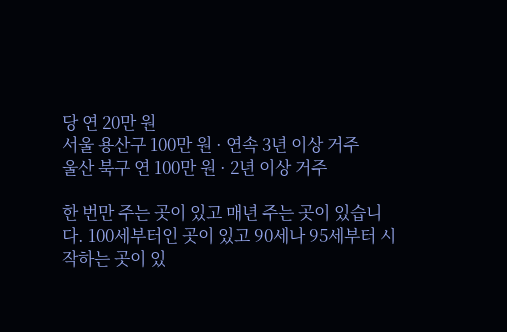당 연 20만 원
서울 용산구 100만 원 · 연속 3년 이상 거주
울산 북구 연 100만 원 · 2년 이상 거주

한 번만 주는 곳이 있고 매년 주는 곳이 있습니다. 100세부터인 곳이 있고 90세나 95세부터 시작하는 곳이 있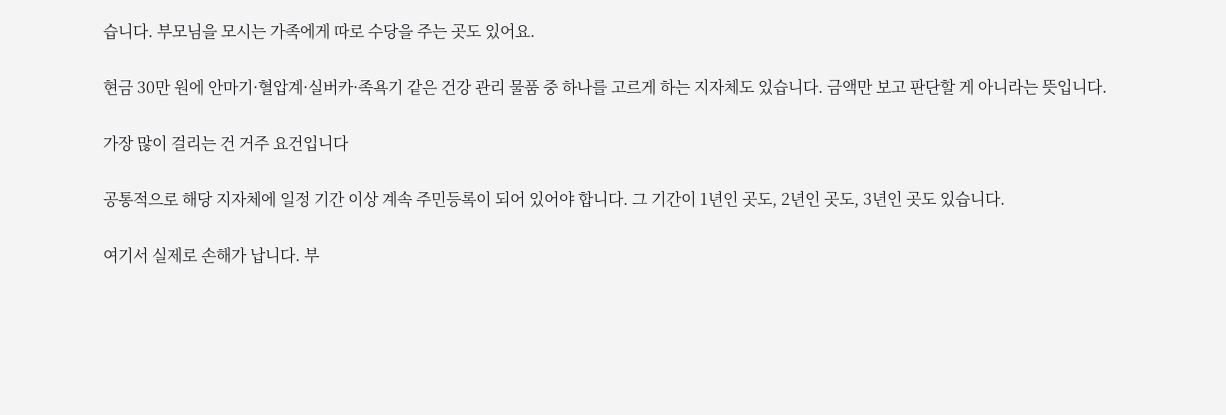습니다. 부모님을 모시는 가족에게 따로 수당을 주는 곳도 있어요.

현금 30만 원에 안마기·혈압계·실버카·족욕기 같은 건강 관리 물품 중 하나를 고르게 하는 지자체도 있습니다. 금액만 보고 판단할 게 아니라는 뜻입니다.

가장 많이 걸리는 건 거주 요건입니다

공통적으로 해당 지자체에 일정 기간 이상 계속 주민등록이 되어 있어야 합니다. 그 기간이 1년인 곳도, 2년인 곳도, 3년인 곳도 있습니다.

여기서 실제로 손해가 납니다. 부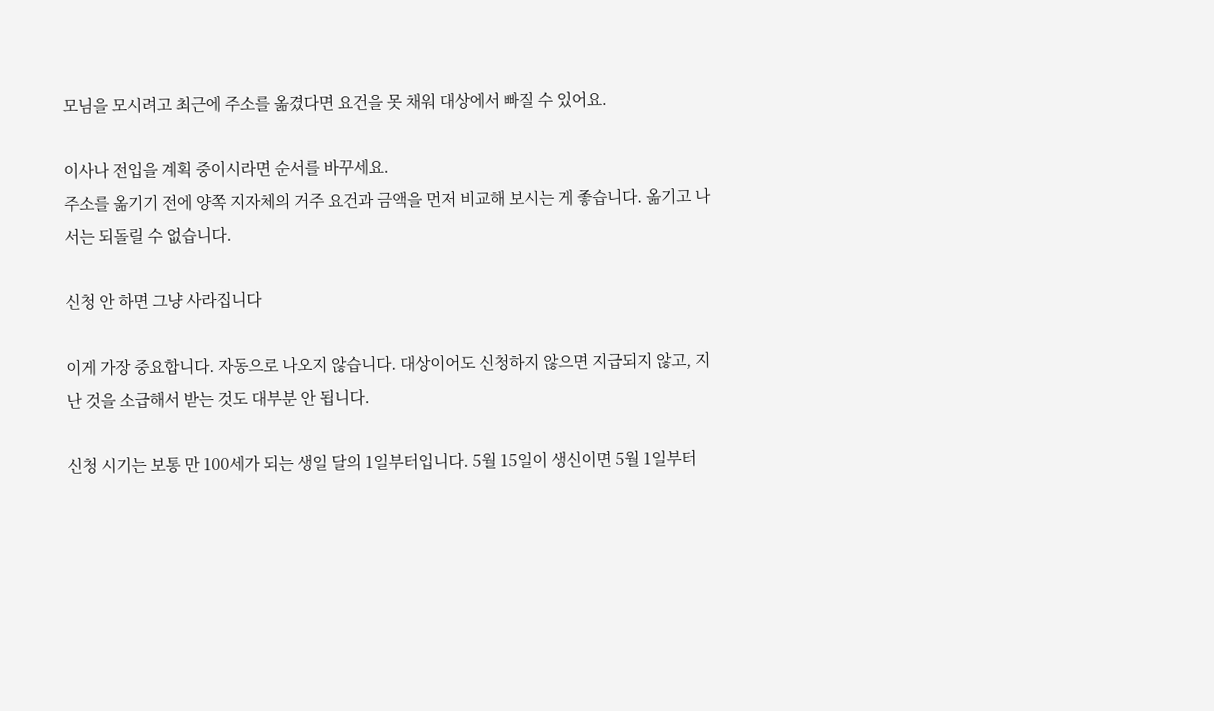모님을 모시려고 최근에 주소를 옮겼다면 요건을 못 채워 대상에서 빠질 수 있어요.

이사나 전입을 계획 중이시라면 순서를 바꾸세요.
주소를 옮기기 전에 양쪽 지자체의 거주 요건과 금액을 먼저 비교해 보시는 게 좋습니다. 옮기고 나서는 되돌릴 수 없습니다.

신청 안 하면 그냥 사라집니다

이게 가장 중요합니다. 자동으로 나오지 않습니다. 대상이어도 신청하지 않으면 지급되지 않고, 지난 것을 소급해서 받는 것도 대부분 안 됩니다.

신청 시기는 보통 만 100세가 되는 생일 달의 1일부터입니다. 5월 15일이 생신이면 5월 1일부터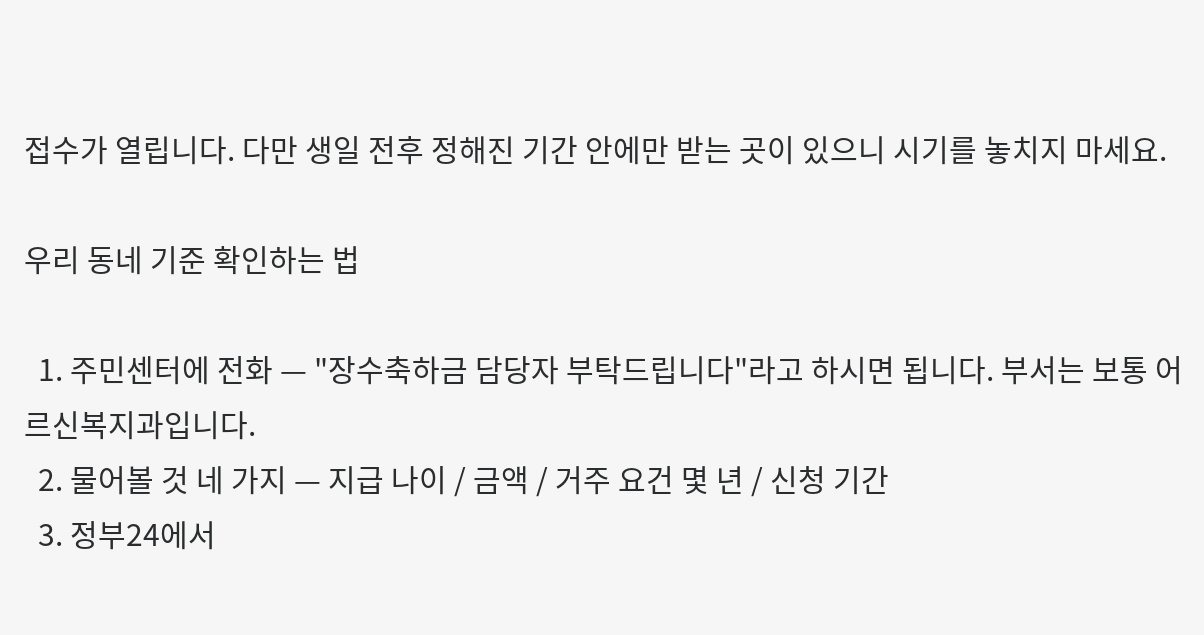접수가 열립니다. 다만 생일 전후 정해진 기간 안에만 받는 곳이 있으니 시기를 놓치지 마세요.

우리 동네 기준 확인하는 법

  1. 주민센터에 전화 — "장수축하금 담당자 부탁드립니다"라고 하시면 됩니다. 부서는 보통 어르신복지과입니다.
  2. 물어볼 것 네 가지 — 지급 나이 / 금액 / 거주 요건 몇 년 / 신청 기간
  3. 정부24에서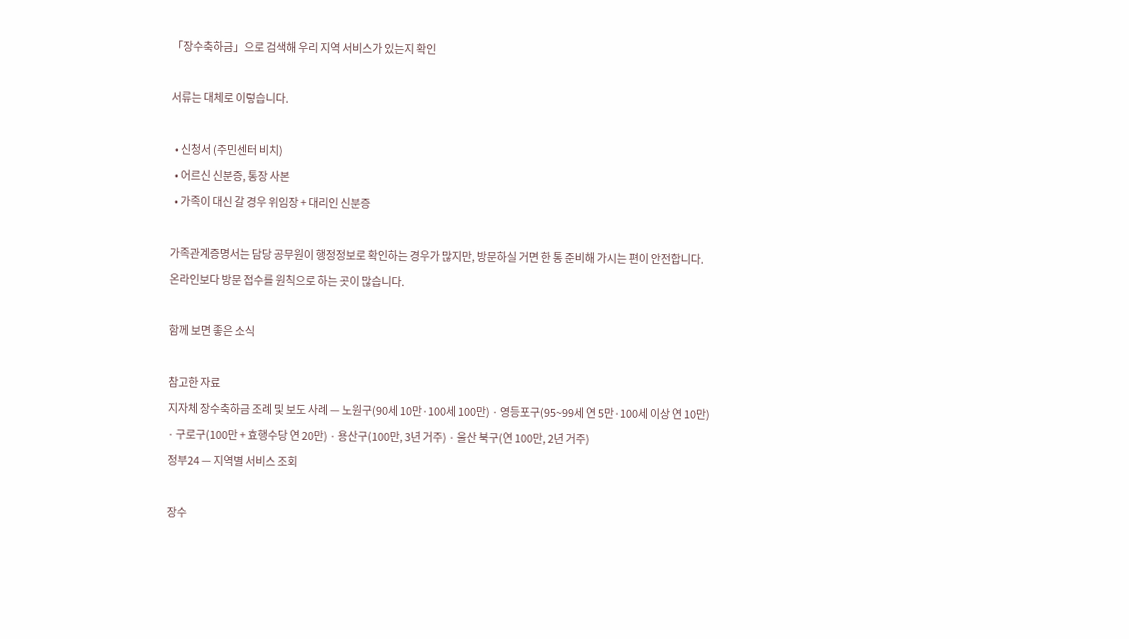「장수축하금」으로 검색해 우리 지역 서비스가 있는지 확인

서류는 대체로 이렇습니다.

  • 신청서 (주민센터 비치)
  • 어르신 신분증, 통장 사본
  • 가족이 대신 갈 경우 위임장 + 대리인 신분증

가족관계증명서는 담당 공무원이 행정정보로 확인하는 경우가 많지만, 방문하실 거면 한 통 준비해 가시는 편이 안전합니다. 온라인보다 방문 접수를 원칙으로 하는 곳이 많습니다.

함께 보면 좋은 소식

참고한 자료
지자체 장수축하금 조례 및 보도 사례 — 노원구(90세 10만·100세 100만) · 영등포구(95~99세 연 5만·100세 이상 연 10만) · 구로구(100만 + 효행수당 연 20만) · 용산구(100만, 3년 거주) · 울산 북구(연 100만, 2년 거주)
정부24 — 지역별 서비스 조회

장수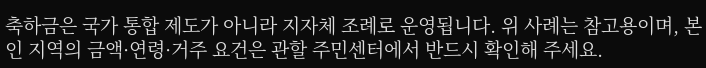축하금은 국가 통합 제도가 아니라 지자체 조례로 운영됩니다. 위 사례는 참고용이며, 본인 지역의 금액·연령·거주 요건은 관할 주민센터에서 반드시 확인해 주세요.